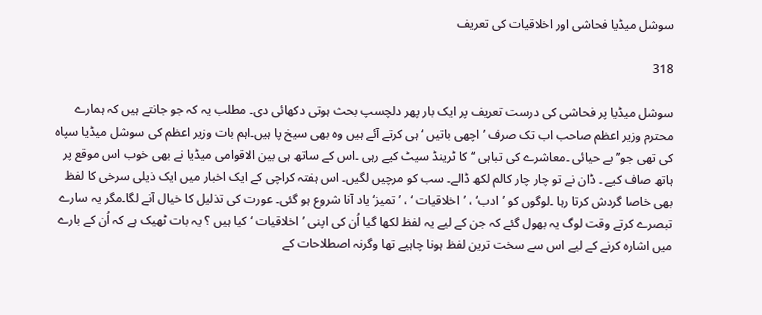سوشل میڈیا فحاشی اور اخلاقیات کی تعریف

318

سوشل میڈیا پر فحاشی کی درست تعریف پر ایک بار پھر دلچسپ بحث ہوتی دکھائی دی۔ مطلب یہ کہ جو جانتے ہیں کہ ہمارے محترم وزیر اعظم صاحب اب تک صرف ’اچھی باتیں ‘ ہی کرتے آئے ہیں وہ بھی سیخ پا ہیں۔اہم بات وزیر اعظم کی سوشل میڈیا سپاہ کی تھی جو’’ بے حیائی ۔معاشرے کی تباہی ‘‘کا ٹرینڈ سیٹ کیے رہی ۔اس کے ساتھ ہی بین الاقوامی میڈیا نے بھی خوب اس موقع پر ہاتھ صاف کیے ۔ ڈان نے تو چار چار کالم لکھ ڈالے۔ سب کو مرچیں لگیں۔ اس ہفتہ کراچی کے ایک اخبار میں ایک ذیلی سرخی کا لفظ بھی خاصا گردش کرتا رہا ۔لوگوں کو ’ادب‘ ، ’اخلاقیات ‘ ، ’ تمیز‘ یاد آنا شروع ہو گئی۔ عورت کی تذلیل کا خیال آنے لگا۔مگر یہ سارے تبصرے کرتے وقت لوگ یہ بھول گئے کہ جن کے لیے یہ لفظ لکھا گیا اُن کی اپنی ’اخلاقیات ‘ کیا ہیں ؟ یہ بات ٹھیک ہے کہ اُن کے بارے میں اشارہ کرنے کے لیے اس سے سخت ترین لفظ ہونا چاہیے تھا وگرنہ اصطلاحات کے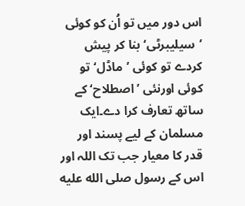اس دور میں تو اُن کو کوئی ’سیلیبرٹی‘ بنا کر پیش کردے تو کوئی ’ماڈل‘ تو کوئی اورنئی ’اصطلاح‘ کے ساتھ تعارف کرا دے۔ایک مسلمان کے لیے پسند اور قدر کا معیار جب تک اللہ اور اس کے رسول صلى الله عليه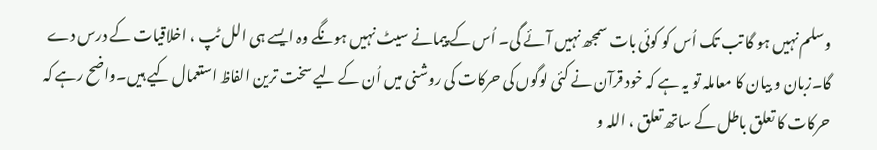وسلم نہیں ہو گا تب تک اُس کو کوئی بات سمجھ نہیں آئے گی۔ اُس کے پیمانے سیٹ نہیں ہونگے وہ ایسے ہی الل ٹپ ، اخلاقیات کے درس دے گا۔زبان و بیان کا معاملہ تو یہ ہے کہ خود قرآن نے کئی لوگوں کی حرکات کی روشنی میں اُن کے لیے سخت ترین الفاظ استعمال کیے ہیں۔واضح رہے کہ حرکات کا تعلق باطل کے ساتھ تعلق ، اللہ و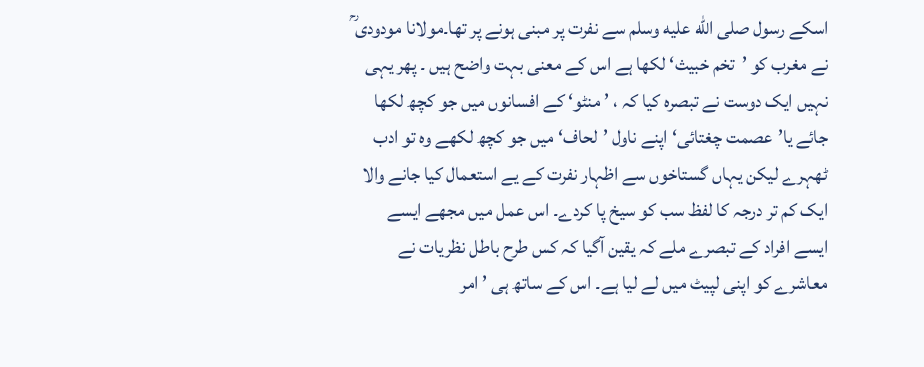اسکے رسول صلى الله عليه وسلم سے نفرت پر مبنی ہونے پر تھا۔مولانا مودودی ؒ نے مغرب کو ’تخم خبیث‘ لکھا ہے اس کے معنی بہت واضح ہیں ۔ پھر یہی نہیں ایک دوست نے تبصرہ کیا کہ ، ’ منٹو‘ کے افسانوں میں جو کچھ لکھا جائے یا’عصمت چغتائی‘ اپنے ناول ’لحاف‘ میں جو کچھ لکھے وہ تو ادب ٹھہرے لیکن یہاں گستاخوں سے اظہار نفرت کے یے استعمال کیا جانے والا ایک کم تر درجہ کا لفظ سب کو سیخ پا کردے۔ اس عمل میں مجھے ایسے ایسے افراد کے تبصرے ملے کہ یقین آگیا کہ کس طرح باطل نظریات نے معاشرے کو اپنی لپیٹ میں لے لیا ہے۔ اس کے ساتھ ہی ’امر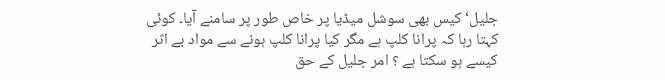جلیل‘ کیس بھی سوشل میڈیا پر خاص طور پر سامنے آیا۔ کوئی کہتا رہا کہ پرانا کلپ ہے مگر کیا پرانا کلپ ہونے سے مواد بے اثر کیسے ہو سکتا ہے ؟ امر جلیل کے حق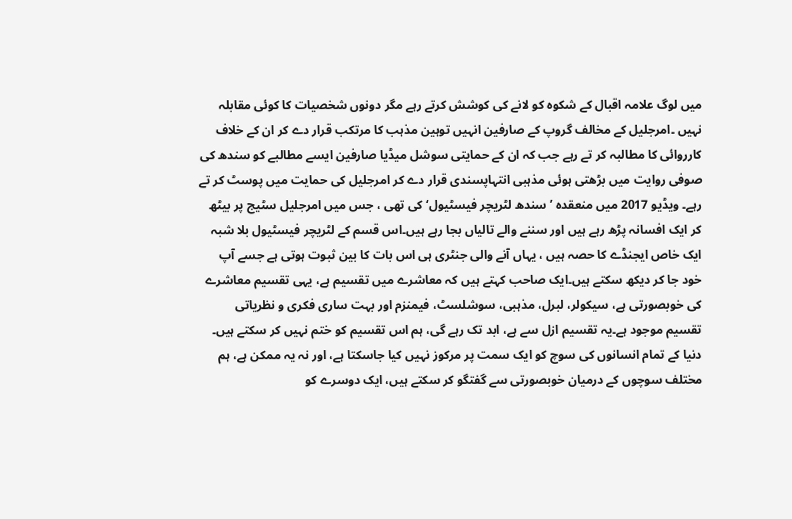میں لوگ علامہ اقبال کے شکوہ کو لانے کی کوشش کرتے رہے مگر دونوں شخصیات کا کوئی مقابلہ نہیں ۔امرجلیل کے مخالف گروپ کے صارفین انہیں توہین مذہب کا مرتکب قرار دے کر ان کے خلاف کارروائی کا مطالبہ کر تے رہے جب کہ ان کے حمایتی سوشل میڈیا صارفین ایسے مطالبے کو سندھ کی صوفی روایت میں بڑھتی ہوئی مذہبی انتہاپسندی قرار دے کر امرجلیل کی حمایت میں پوسٹ کر تے رہے۔ ویڈیو 2017 میں منعقدہ ’سندھ لٹریچر فیسٹیول‘ کی تھی ، جس میں امرجلیل سٹیج پر بیٹھ کر ایک افسانہ پڑھ رہے ہیں اور سننے والے تالیاں بجا رہے ہیں۔اس قسم کے لٹریچر فیسٹیول بلا شبہ ایک خاص ایجنڈے کا حصہ ہیں ، یہاں آنے والی جنٹری ہی اس بات کا بین ثبوت ہوتی ہے جسے آپ خود جا کر دیکھ سکتے ہیں۔ایک صاحب کہتے ہیں کہ معاشرے میں تقسیم ہے، یہی تقسیم معاشرے کی خوبصورتی ہے، سیکولر، لبرل، مذہبی، سوشلسٹ، فیمنزم اور بہت ساری فکری و نظریاتی تقسیم موجود ہے۔یہ تقسیم ازل سے ہے، ابد تک رہے گی، ہم اس تقسیم کو ختم نہیں کر سکتے ہیں۔ دنیا کے تمام انسانوں کی سوچ کو ایک سمت پر مرکوز نہیں کیا جاسکتا ہے، اور نہ یہ ممکن ہے، ہم مختلف سوچوں کے درمیان خوبصورتی سے گفتگو کر سکتے ہیں، ایک دوسرے کو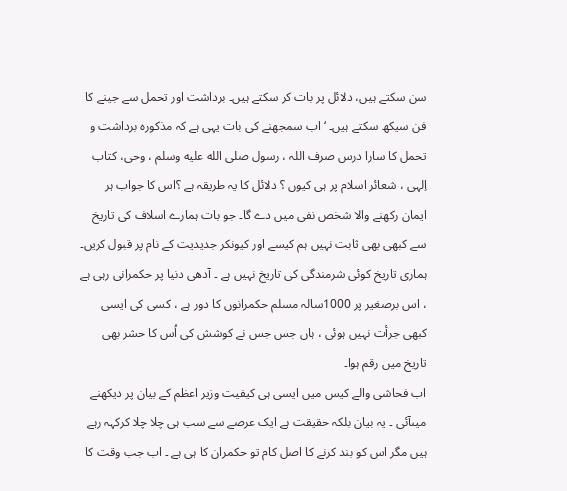سن سکتے ہیں، دلائل پر بات کر سکتے ہیں۔ برداشت اور تحمل سے جینے کا فن سیکھ سکتے ہیں۔ ‘ اب سمجھنے کی بات یہی ہے کہ مذکورہ برداشت و تحمل کا سارا درس صرف اللہ ، رسول صلى الله عليه وسلم ، وحی، کتاب اِلہی ، شعائر اسلام پر ہی کیوں ؟ دلائل کا یہ طریقہ ہے ؟اس کا جواب ہر ایمان رکھنے والا شخص نفی میں دے گا۔ جو بات ہمارے اسلاف کی تاریخ سے کبھی بھی ثابت نہیں ہم کیسے اور کیونکر جدیدیت کے نام پر قبول کریں۔ ہماری تاریخ کوئی شرمندگی کی تاریخ نہیں ہے ۔ آدھی دنیا پر حکمرانی رہی ہے ، اس برصغیر پر 1000سالہ مسلم حکمرانوں کا دور ہے ، کسی کی ایسی کبھی جرأت نہیں ہوئی ، ہاں جس جس نے کوشش کی اُس کا حشر بھی تاریخ میں رقم ہوا۔
اب فحاشی والے کیس میں ایسی ہی کیفیت وزیر اعظم کے بیان پر دیکھنے میںآئی ۔ یہ بیان بلکہ حقیقت ہے ایک عرصے سے سب ہی چلا چلا کرکہہ رہے ہیں مگر اس کو بند کرنے کا اصل کام تو حکمران کا ہی ہے ۔ اب جب وقت کا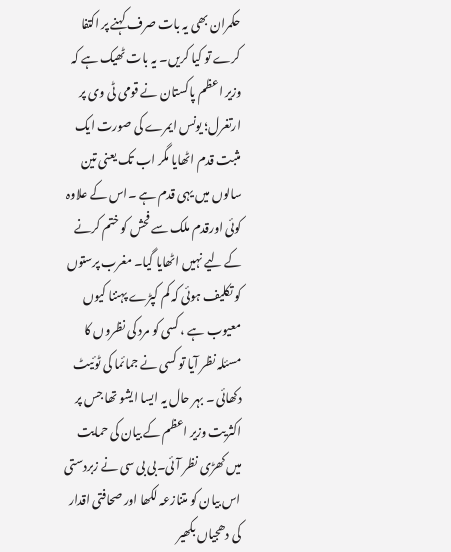حکمران بھی یہ بات صرف کہنے پر اکتفا کرے تو کیا کریں۔ یہ بات ٹھیک ہے کہ وزیر اعظم پاکستان نے قومی ٹی وی پر ارتغرل؛ یونس ایمرے کی صورت ایک مثبت قدم اٹھایا مگر اب تک یعنی تین سالوں میں یہی قدم ہے ۔اس کے علاوہ کوئی اورقدم ملک سے فحش کو ختم کرنے کے لیے نہیں اٹھایا گیا۔ مغرب پرستوں کو تکلیف ہوئی کہ کم کپڑے پہننا کیوں معیوب ہے ، کسی کو مرد کی نظروں کا مسئلہ نظر آیا تو کسی نے جمائما کی ٹوئیٹ دکھائی ۔ بہر حال یہ ایسا ایشو تھا جس پر اکثریت وزیر اعظم کے بیان کی حمایت میں کھڑی نظر آئی۔بی بی سی نے زبردستی اس بیان کو متنازعہ لکھا اور صحافتی اقدار کی دھجیاں بکھیر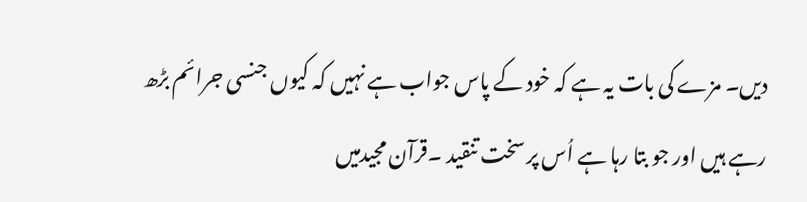دیں۔ مزے کی بات یہ ہے کہ خود کے پاس جواب ہے نہیں کہ کیوں جنسی جرائم بڑھ رہے ہیں اور جو بتا رہا ہے اُس پر سخت تنقید ۔قرآن مجیدمیں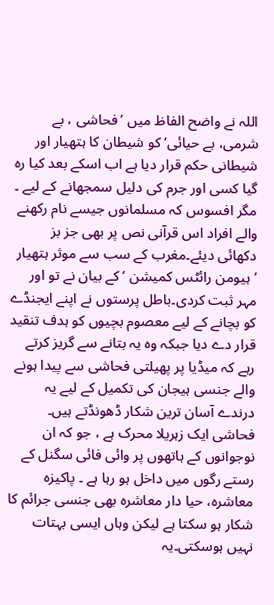اللہ نے واضح الفاظ میں ’فحاشی ، بے شرمی، بے حیائی‘ کو شیطان کا ہتھیار اور شیطانی حکم قرار دیا ہے اب اسکے بعد کیا رہ گیا کسی اور جرم کی دلیل سمجھانے کے لیے ۔ مگر افسوس کہ مسلمانوں جیسے نام رکھنے والے افراد اس قرآنی نص پر بھی جز بز دکھائی دیئے۔مغرب کے سب سے موثر ہتھیار ’ہیومن رائٹس کمیشن ‘ کے بیان نے تو اور مہر ثبت کردی۔باطل پرستوں نے اپنے ایجنڈے کو بچانے کے لیے معصوم بچیوں کو ہدف تنقید قرار دے دیا جبکہ وہ یہ بتانے سے گریز کرتے رہے کہ میڈیا پر پھیلتی فحاشی سے پیدا ہونے والے جنسی ہیجان کی تکمیل کے لیے یہ درندے آسان ترین شکار ڈھونڈتے ہیں۔ فحاشی ایک زہریلا محرک ہے ، جو کہ ان نوجوانوں کے ہاتھوں پر وائی فائی سگنل کے رستے رگوں میں داخل ہو رہا ہے ۔ پاکیزہ معاشرہ، حیا دار معاشرہ بھی جنسی جرائم کا شکار ہو سکتا ہے لیکن وہاں ایسی بہتات نہیں ہوسکتی۔یہ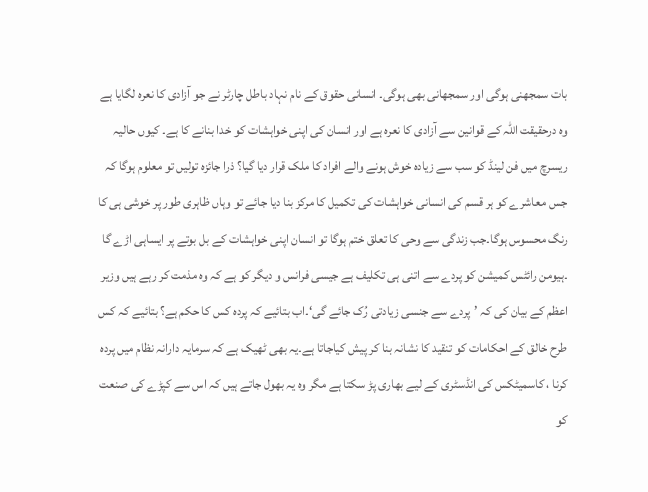بات سمجھنی ہوگی اور سمجھانی بھی ہوگی۔ انسانی حقوق کے نام نہاد باطل چارٹر نے جو آزادی کا نعرہ لگایا ہے وہ درحقیقت اللہ کے قوانین سے آزادی کا نعرہ ہے اور انسان کی اپنی خواہشات کو خدا بنانے کا ہے۔ کیوں حالیہ ریسرچ میں فن لینڈ کو سب سے زیادہ خوش ہونے والے افراد کا ملک قرار دیا گیا؟ ذرا جائزہ تولیں تو معلوم ہوگا کہ جس معاشرے کو ہر قسم کی انسانی خواہشات کی تکمیل کا مرکز بنا دیا جائے تو وہاں ظاہری طور پر خوشی ہی کا رنگ محسوس ہوگا۔جب زندگی سے وحی کا تعلق ختم ہوگا تو انسان اپنی خواہشات کے بل بوتے پر ایساہی اڑے گا ۔ہیومن رائٹس کمیشن کو پردے سے اتنی ہی تکلیف ہے جیسی فرانس و دیگر کو ہے کہ وہ مذمت کر رہے ہیں وزیر اعظم کے بیان کی کہ ’پردے سے جنسی زیادتی رُک جائے گی‘۔اب بتائیے کہ پردہ کس کا حکم ہے؟ بتائیے کہ کس طرح خالق کے احکامات کو تنقید کا نشانہ بنا کر پیش کیاجاتا ہے۔یہ بھی ٹھیک ہے کہ سرمایہ دارانہ نظام میں پردہ کرنا ، کاسمیٹکس کی انڈسٹری کے لیے بھاری پڑ سکتا ہے مگر وہ یہ بھول جاتے ہیں کہ اس سے کپڑے کی صنعت کو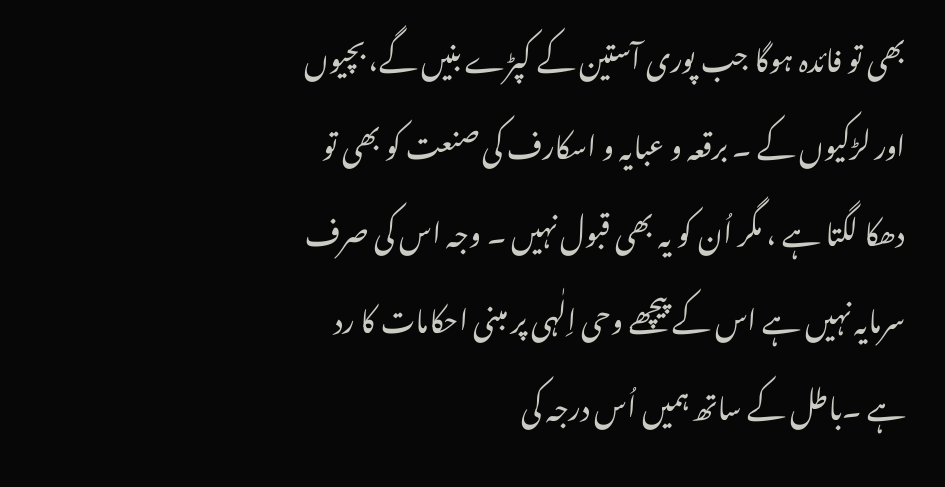بھی تو فائدہ ہوگا جب پوری آستین کے کپڑے بنیں گے، بچیوں اور لڑکیوں کے ۔ برقعہ و عبایہ و اسکارف کی صنعت کو بھی تو دھکا لگتا ہے ، مگر اُن کو یہ بھی قبول نہیں ۔ وجہ اس کی صرف سرمایہ نہیں ہے اس کے پیچھے وحی اِلٰہی پر مبنی احکامات کا رد ہے ۔باطل کے ساتھ ہمیں اُس درجہ کی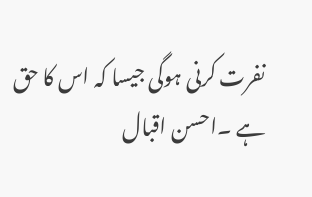نفرت کرنی ہوگی جیسا کہ اس کا حق ہے ۔احسن اقبال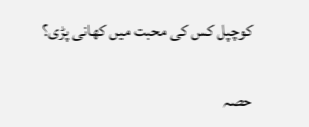کوچپل کس کی محبت میں کھانی پڑی؟

حصہ